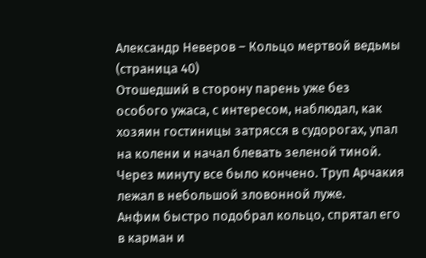Александр Неверов – Кольцо мертвой ведьмы (страница 40)
Отошедший в сторону парень уже без особого ужаса, с интересом, наблюдал, как хозяин гостиницы затрясся в судорогах, упал на колени и начал блевать зеленой тиной. Через минуту все было кончено. Труп Арчакия лежал в небольшой зловонной луже.
Анфим быстро подобрал кольцо, спрятал его в карман и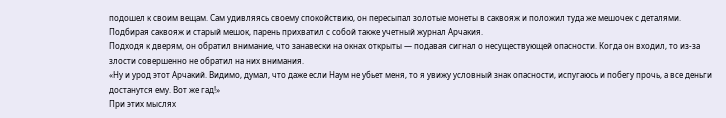подошел к своим вещам. Сам удивляясь своему спокойствию, он пересыпал золотые монеты в саквояж и положил туда же мешочек с деталями. Подбирая саквояж и старый мешок, парень прихватил с собой также учетный журнал Арчакия.
Подходя к дверям, он обратил внимание, что занавески на окнах открыты — подавая сигнал о несуществующей опасности. Когда он входил, то из-за злости совершенно не обратил на них внимания.
«Ну и урод этот Арчакий. Видимо, думал, что даже если Наум не убьет меня, то я увижу условный знак опасности, испугаюсь и побегу прочь, а все деньги достанутся ему. Вот же гад!»
При этих мыслях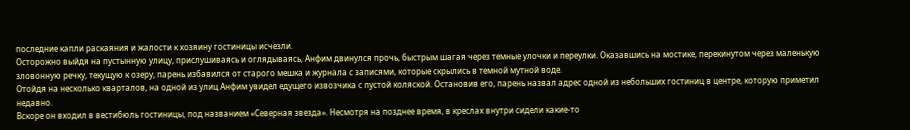последние капли раскаяния и жалости к хозяину гостиницы исчезли.
Осторожно выйдя на пустынную улицу, прислушиваясь и оглядываясь, Анфим двинулся прочь, быстрым шагая через темные улочки и переулки. Оказавшись на мостике, перекинутом через маленькую зловонную речку, текущую к озеру, парень избавился от старого мешка и журнала с записями, которые скрылись в темной мутной воде.
Отойдя на несколько кварталов, на одной из улиц Анфим увидел едущего извозчика с пустой коляской. Остановив его, парень назвал адрес одной из небольших гостиниц в центре, которую приметил недавно.
Вскоре он входил в вестибюль гостиницы, под названием «Северная звезда». Несмотря на позднее время, в креслах внутри сидели какие-то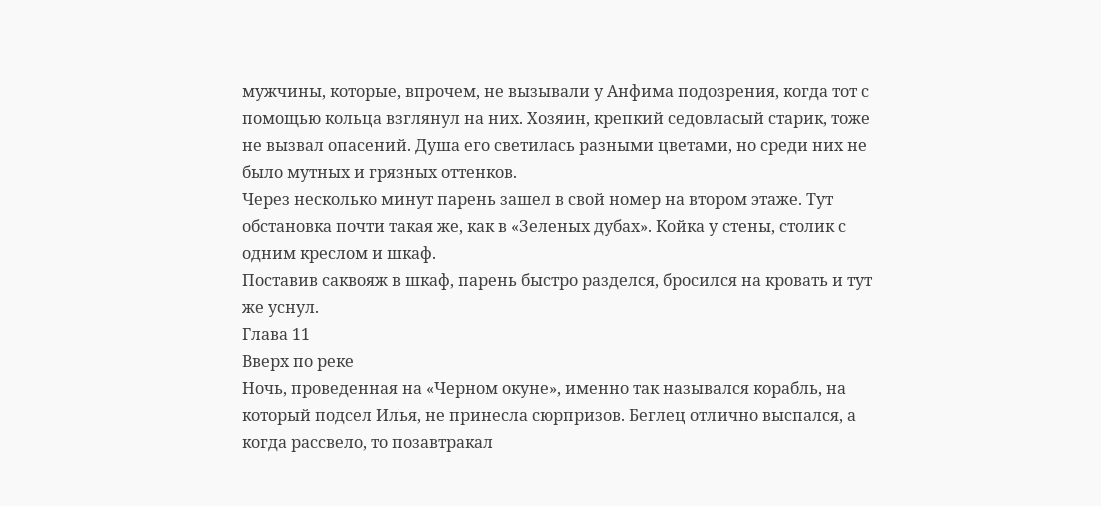мужчины, которые, впрочем, не вызывали у Анфима подозрения, когда тот с помощью кольца взглянул на них. Хозяин, крепкий седовласый старик, тоже не вызвал опасений. Душа его светилась разными цветами, но среди них не было мутных и грязных оттенков.
Через несколько минут парень зашел в свой номер на втором этаже. Тут обстановка почти такая же, как в «Зеленых дубах». Койка у стены, столик с одним креслом и шкаф.
Поставив саквояж в шкаф, парень быстро разделся, бросился на кровать и тут же уснул.
Глава 11
Вверх по реке
Ночь, проведенная на «Черном окуне», именно так назывался корабль, на который подсел Илья, не принесла сюрпризов. Беглец отлично выспался, а когда рассвело, то позавтракал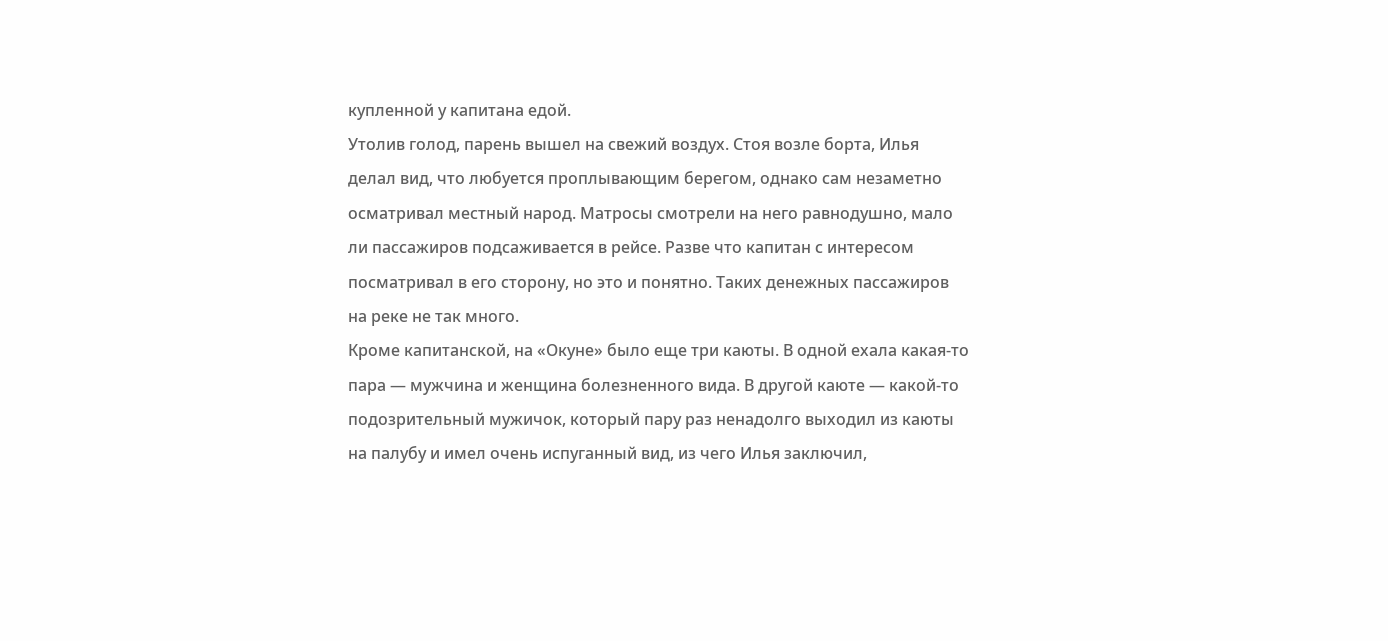купленной у капитана едой.
Утолив голод, парень вышел на свежий воздух. Стоя возле борта, Илья делал вид, что любуется проплывающим берегом, однако сам незаметно осматривал местный народ. Матросы смотрели на него равнодушно, мало ли пассажиров подсаживается в рейсе. Разве что капитан с интересом посматривал в его сторону, но это и понятно. Таких денежных пассажиров на реке не так много.
Кроме капитанской, на «Окуне» было еще три каюты. В одной ехала какая-то пара — мужчина и женщина болезненного вида. В другой каюте — какой-то подозрительный мужичок, который пару раз ненадолго выходил из каюты на палубу и имел очень испуганный вид, из чего Илья заключил,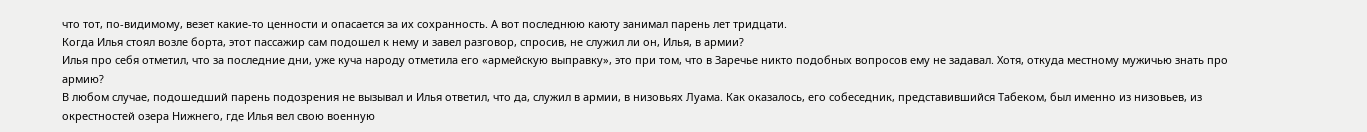что тот, по-видимому, везет какие-то ценности и опасается за их сохранность. А вот последнюю каюту занимал парень лет тридцати.
Когда Илья стоял возле борта, этот пассажир сам подошел к нему и завел разговор, спросив, не служил ли он, Илья, в армии?
Илья про себя отметил, что за последние дни, уже куча народу отметила его «армейскую выправку», это при том, что в Заречье никто подобных вопросов ему не задавал. Хотя, откуда местному мужичью знать про армию?
В любом случае, подошедший парень подозрения не вызывал и Илья ответил, что да, служил в армии, в низовьях Луама. Как оказалось, его собеседник, представившийся Табеком, был именно из низовьев, из окрестностей озера Нижнего, где Илья вел свою военную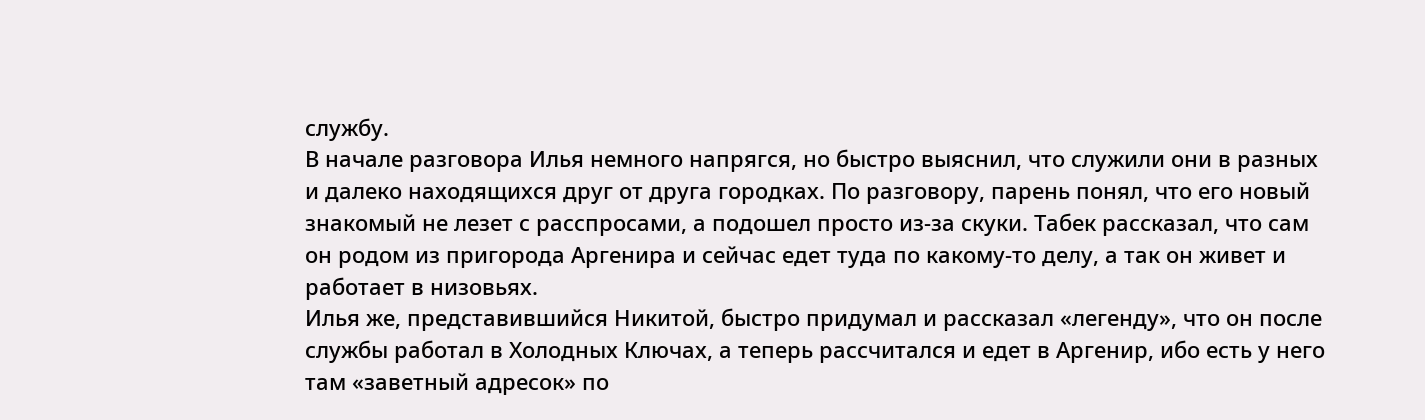службу.
В начале разговора Илья немного напрягся, но быстро выяснил, что служили они в разных и далеко находящихся друг от друга городках. По разговору, парень понял, что его новый знакомый не лезет с расспросами, а подошел просто из-за скуки. Табек рассказал, что сам он родом из пригорода Аргенира и сейчас едет туда по какому-то делу, а так он живет и работает в низовьях.
Илья же, представившийся Никитой, быстро придумал и рассказал «легенду», что он после службы работал в Холодных Ключах, а теперь рассчитался и едет в Аргенир, ибо есть у него там «заветный адресок» по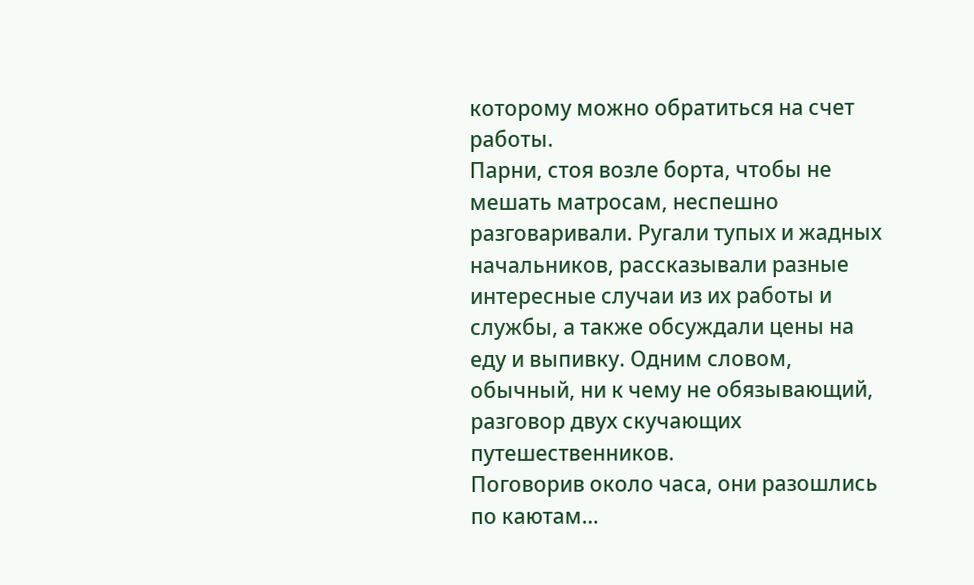которому можно обратиться на счет работы.
Парни, стоя возле борта, чтобы не мешать матросам, неспешно разговаривали. Ругали тупых и жадных начальников, рассказывали разные интересные случаи из их работы и службы, а также обсуждали цены на еду и выпивку. Одним словом, обычный, ни к чему не обязывающий, разговор двух скучающих путешественников.
Поговорив около часа, они разошлись по каютам…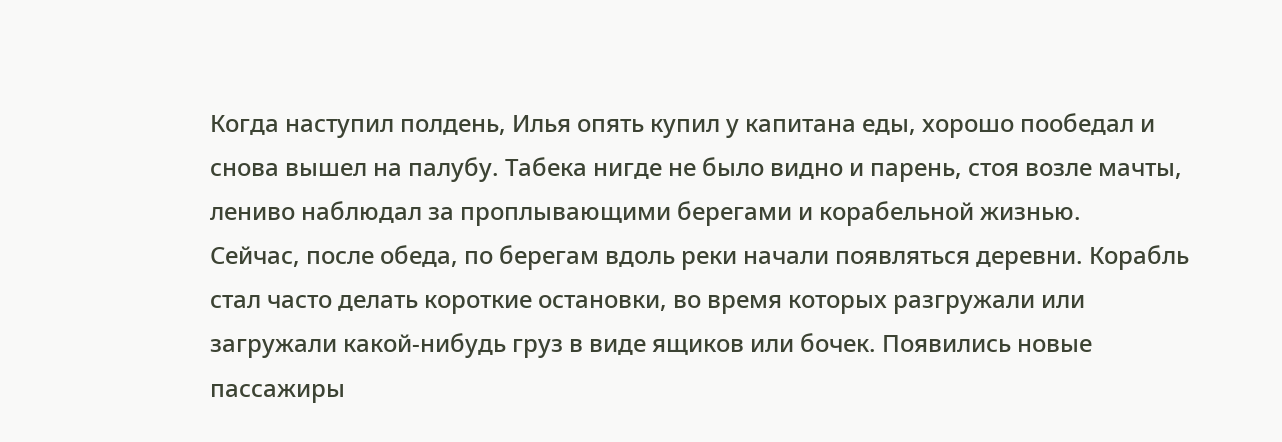Когда наступил полдень, Илья опять купил у капитана еды, хорошо пообедал и снова вышел на палубу. Табека нигде не было видно и парень, стоя возле мачты, лениво наблюдал за проплывающими берегами и корабельной жизнью.
Сейчас, после обеда, по берегам вдоль реки начали появляться деревни. Корабль стал часто делать короткие остановки, во время которых разгружали или загружали какой-нибудь груз в виде ящиков или бочек. Появились новые пассажиры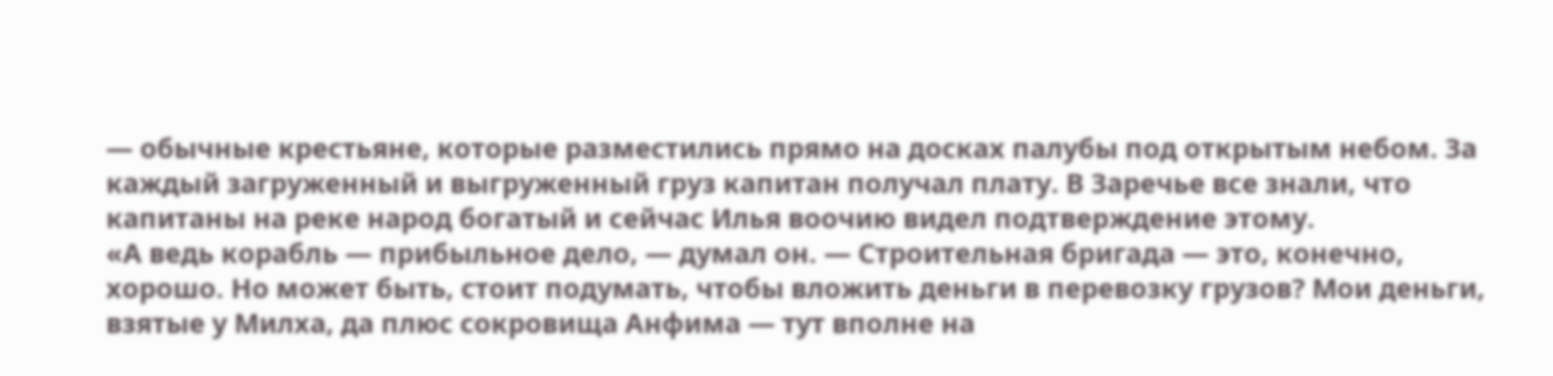— обычные крестьяне, которые разместились прямо на досках палубы под открытым небом. За каждый загруженный и выгруженный груз капитан получал плату. В Заречье все знали, что капитаны на реке народ богатый и сейчас Илья воочию видел подтверждение этому.
«А ведь корабль — прибыльное дело, — думал он. — Строительная бригада — это, конечно, хорошо. Но может быть, стоит подумать, чтобы вложить деньги в перевозку грузов? Мои деньги, взятые у Милха, да плюс сокровища Анфима — тут вполне на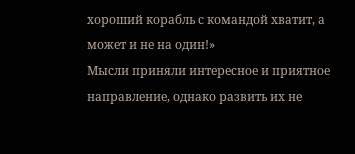хороший корабль с командой хватит, а может и не на один!»
Мысли приняли интересное и приятное направление, однако развить их не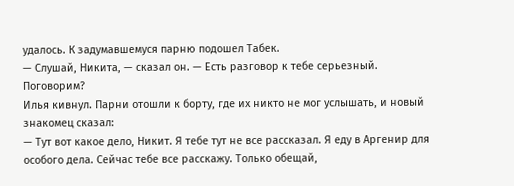удалось. К задумавшемуся парню подошел Табек.
— Слушай, Никита, — сказал он. — Есть разговор к тебе серьезный. Поговорим?
Илья кивнул. Парни отошли к борту, где их никто не мог услышать, и новый знакомец сказал:
— Тут вот какое дело, Никит. Я тебе тут не все рассказал. Я еду в Аргенир для особого дела. Сейчас тебе все расскажу. Только обещай,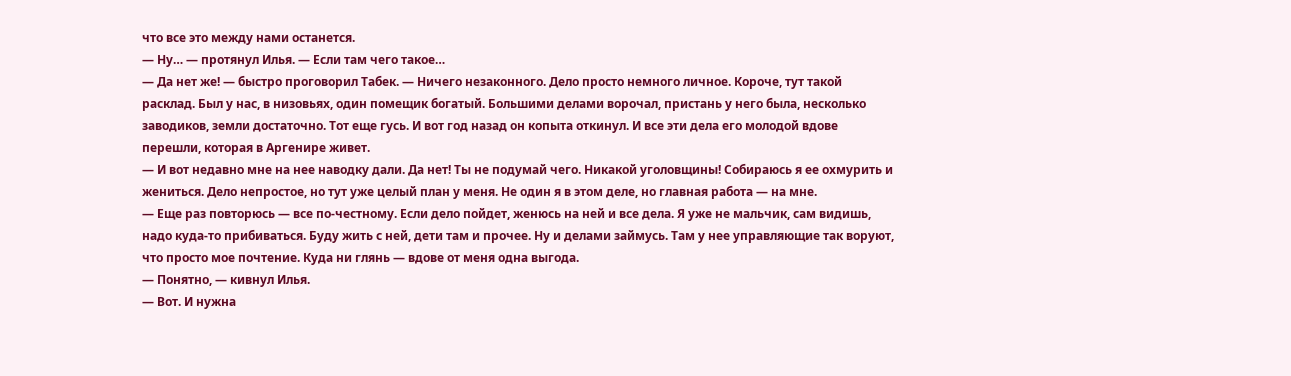что все это между нами останется.
— Ну… — протянул Илья. — Если там чего такое…
— Да нет же! — быстро проговорил Табек. — Ничего незаконного. Дело просто немного личное. Короче, тут такой расклад. Был у нас, в низовьях, один помещик богатый. Большими делами ворочал, пристань у него была, несколько заводиков, земли достаточно. Тот еще гусь. И вот год назад он копыта откинул. И все эти дела его молодой вдове перешли, которая в Аргенире живет.
— И вот недавно мне на нее наводку дали. Да нет! Ты не подумай чего. Никакой уголовщины! Собираюсь я ее охмурить и жениться. Дело непростое, но тут уже целый план у меня. Не один я в этом деле, но главная работа — на мне.
— Еще раз повторюсь — все по-честному. Если дело пойдет, женюсь на ней и все дела. Я уже не мальчик, сам видишь, надо куда-то прибиваться. Буду жить с ней, дети там и прочее. Ну и делами займусь. Там у нее управляющие так воруют, что просто мое почтение. Куда ни глянь — вдове от меня одна выгода.
— Понятно, — кивнул Илья.
— Вот. И нужна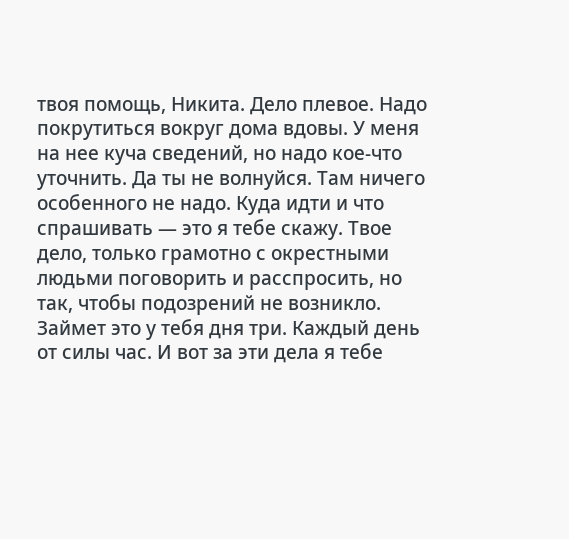твоя помощь, Никита. Дело плевое. Надо покрутиться вокруг дома вдовы. У меня на нее куча сведений, но надо кое-что уточнить. Да ты не волнуйся. Там ничего особенного не надо. Куда идти и что спрашивать — это я тебе скажу. Твое дело, только грамотно с окрестными людьми поговорить и расспросить, но так, чтобы подозрений не возникло. Займет это у тебя дня три. Каждый день от силы час. И вот за эти дела я тебе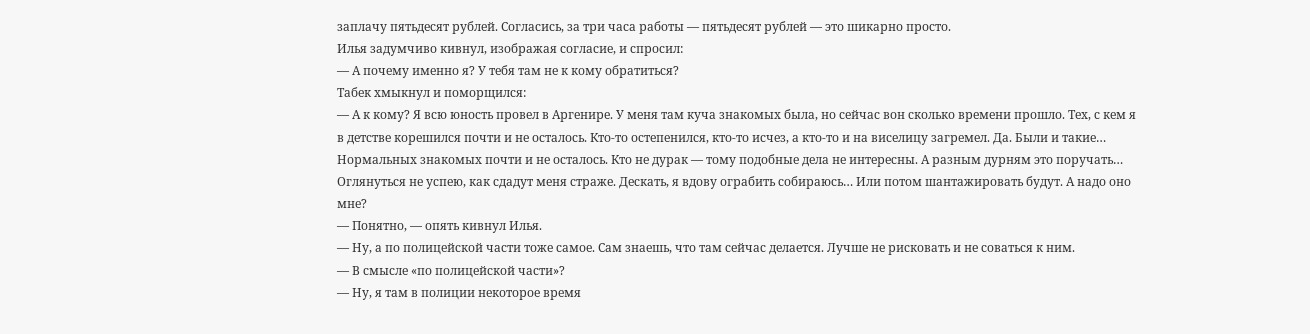заплачу пятьдесят рублей. Согласись, за три часа работы — пятьдесят рублей — это шикарно просто.
Илья задумчиво кивнул, изображая согласие, и спросил:
— А почему именно я? У тебя там не к кому обратиться?
Табек хмыкнул и поморщился:
— А к кому? Я всю юность провел в Аргенире. У меня там куча знакомых была, но сейчас вон сколько времени прошло. Тех, с кем я в детстве корешился почти и не осталось. Кто-то остепенился, кто-то исчез, а кто-то и на виселицу загремел. Да. Были и такие… Нормальных знакомых почти и не осталось. Кто не дурак — тому подобные дела не интересны. А разным дурням это поручать… Оглянуться не успею, как сдадут меня страже. Дескать, я вдову ограбить собираюсь… Или потом шантажировать будут. А надо оно мне?
— Понятно, — опять кивнул Илья.
— Ну, а по полицейской части тоже самое. Сам знаешь, что там сейчас делается. Лучше не рисковать и не соваться к ним.
— В смысле «по полицейской части»?
— Ну, я там в полиции некоторое время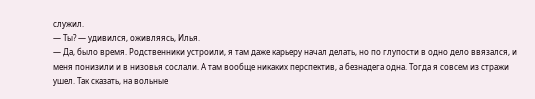служил.
— Ты? — удивился, оживляясь, Илья.
— Да, было время. Родственники устроили, я там даже карьеру начал делать, но по глупости в одно дело ввязался, и меня понизили и в низовья сослали. А там вообще никаких перспектив, а безнадега одна. Тогда я совсем из стражи ушел. Так сказать, на вольные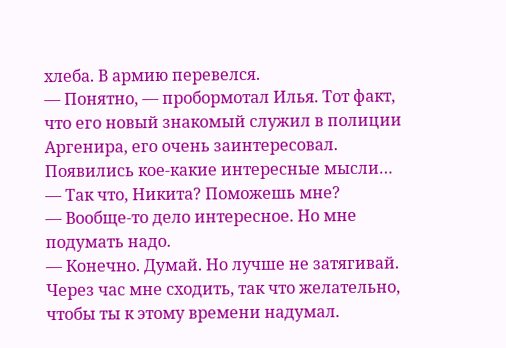хлеба. В армию перевелся.
— Понятно, — пробормотал Илья. Тот факт, что его новый знакомый служил в полиции Аргенира, его очень заинтересовал. Появились кое-какие интересные мысли…
— Так что, Никита? Поможешь мне?
— Вообще-то дело интересное. Но мне подумать надо.
— Конечно. Думай. Но лучше не затягивай. Через час мне сходить, так что желательно, чтобы ты к этому времени надумал.